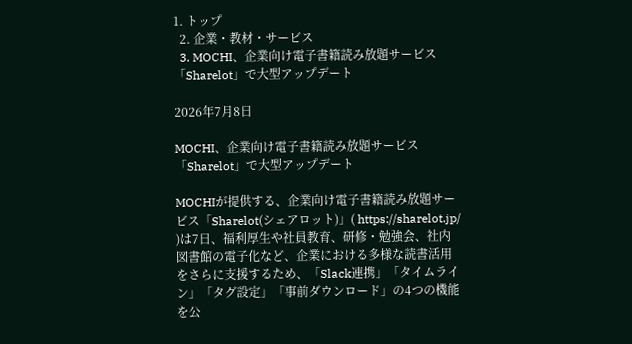1. トップ
  2. 企業・教材・サービス
  3. MOCHI、企業向け電子書籍読み放題サービス「Sharelot」で大型アップデート

2026年7月8日

MOCHI、企業向け電子書籍読み放題サービス「Sharelot」で大型アップデート

MOCHIが提供する、企業向け電子書籍読み放題サービス「Sharelot(シェアロット)」( https://sharelot.jp/ )は7日、福利厚生や社員教育、研修・勉強会、社内図書館の電子化など、企業における多様な読書活用をさらに支援するため、「Slack連携」「タイムライン」「タグ設定」「事前ダウンロード」の4つの機能を公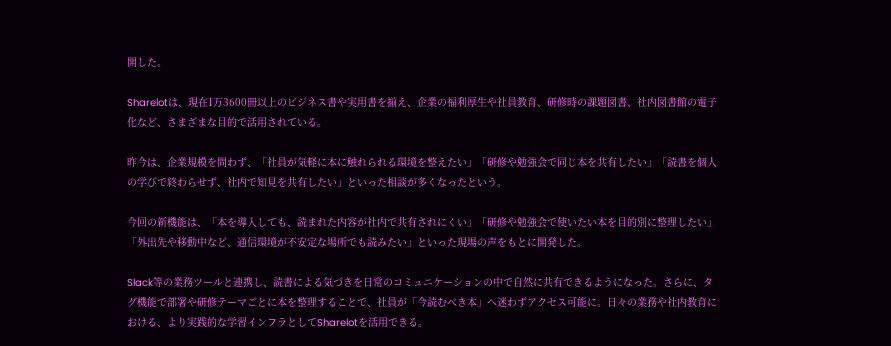開した。

Sharelotは、現在1万3600冊以上のビジネス書や実用書を揃え、企業の福利厚生や社員教育、研修時の課題図書、社内図書館の電子化など、さまざまな目的で活用されている。

昨今は、企業規模を問わず、「社員が気軽に本に触れられる環境を整えたい」「研修や勉強会で同じ本を共有したい」「読書を個人の学びで終わらせず、社内で知見を共有したい」といった相談が多くなったという。

今回の新機能は、「本を導入しても、読まれた内容が社内で共有されにくい」「研修や勉強会で使いたい本を目的別に整理したい」「外出先や移動中など、通信環境が不安定な場所でも読みたい」といった現場の声をもとに開発した。

Slack等の業務ツールと連携し、読書による気づきを日常のコミュニケーションの中で自然に共有できるようになった。さらに、タグ機能で部署や研修テーマごとに本を整理することで、社員が「今読むべき本」へ迷わずアクセス可能に。日々の業務や社内教育における、より実践的な学習インフラとしてSharelotを活用できる。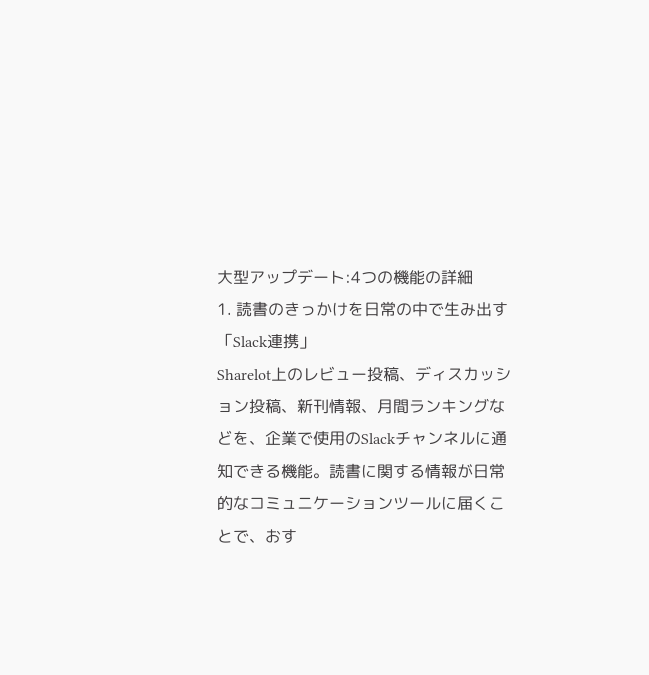大型アップデート:4つの機能の詳細
1. 読書のきっかけを日常の中で生み出す「Slack連携」
Sharelot上のレビュー投稿、ディスカッション投稿、新刊情報、月間ランキングなどを、企業で使用のSlackチャンネルに通知できる機能。読書に関する情報が日常的なコミュニケーションツールに届くことで、おす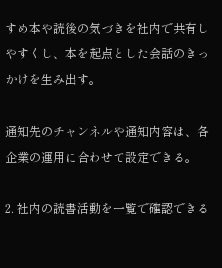すめ本や読後の気づきを社内で共有しやすくし、本を起点とした会話のきっかけを生み出す。

通知先のチャンネルや通知内容は、各企業の運用に合わせて設定できる。

2. 社内の読書活動を一覧で確認できる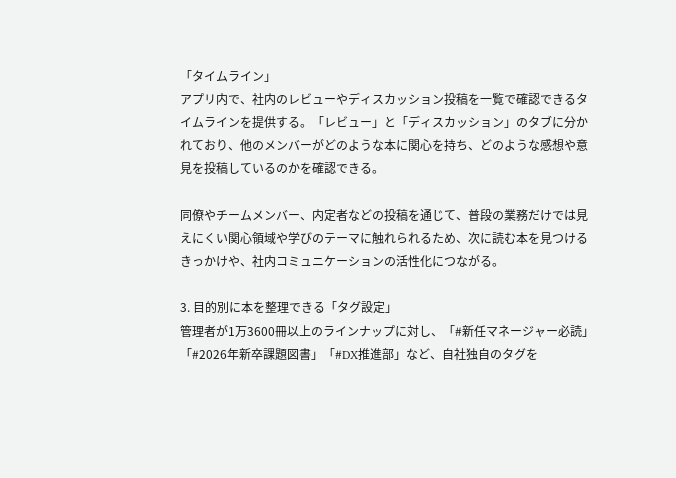「タイムライン」
アプリ内で、社内のレビューやディスカッション投稿を一覧で確認できるタイムラインを提供する。「レビュー」と「ディスカッション」のタブに分かれており、他のメンバーがどのような本に関心を持ち、どのような感想や意見を投稿しているのかを確認できる。

同僚やチームメンバー、内定者などの投稿を通じて、普段の業務だけでは見えにくい関心領域や学びのテーマに触れられるため、次に読む本を見つけるきっかけや、社内コミュニケーションの活性化につながる。

3. 目的別に本を整理できる「タグ設定」
管理者が1万3600冊以上のラインナップに対し、「#新任マネージャー必読」「#2026年新卒課題図書」「#DX推進部」など、自社独自のタグを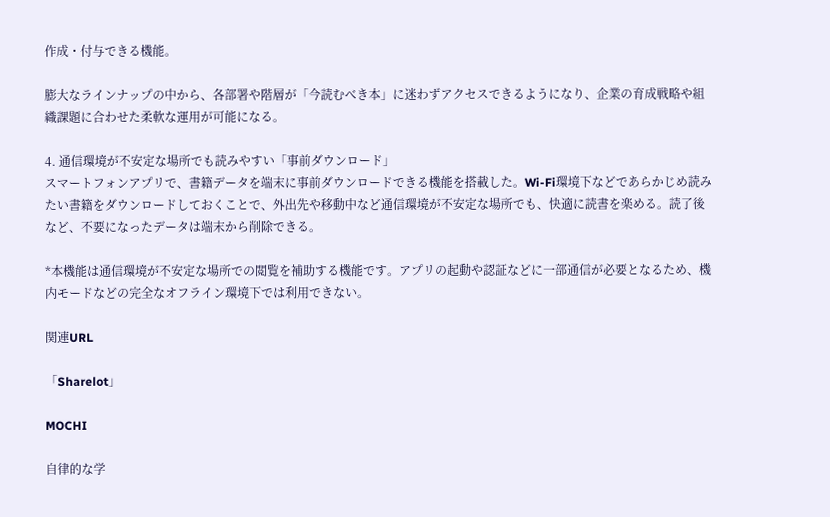作成・付与できる機能。

膨大なラインナップの中から、各部署や階層が「今読むべき本」に迷わずアクセスできるようになり、企業の育成戦略や組織課題に合わせた柔軟な運用が可能になる。

4. 通信環境が不安定な場所でも読みやすい「事前ダウンロード」
スマートフォンアプリで、書籍データを端末に事前ダウンロードできる機能を搭載した。Wi-Fi環境下などであらかじめ読みたい書籍をダウンロードしておくことで、外出先や移動中など通信環境が不安定な場所でも、快適に読書を楽める。読了後など、不要になったデータは端末から削除できる。

*本機能は通信環境が不安定な場所での閲覧を補助する機能です。アプリの起動や認証などに一部通信が必要となるため、機内モードなどの完全なオフライン環境下では利用できない。

関連URL

「Sharelot」

MOCHI

自律的な学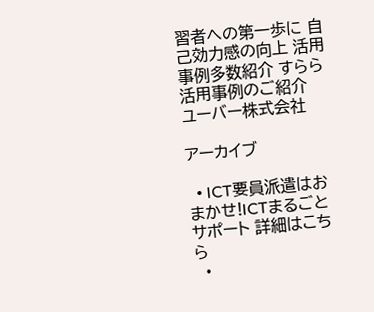習者への第一歩に 自己効力感の向上 活用事例多数紹介 すらら 活用事例のご紹介
ユーバー株式会社

アーカイブ

  • ICT要員派遣はおまかせ!ICTまるごとサポート 詳細はこちら
  •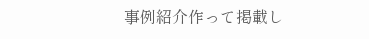事例紹介作って掲載し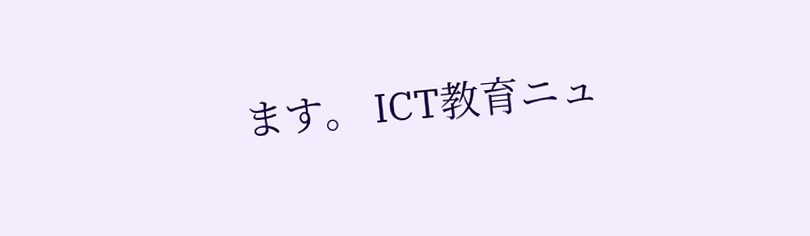ます。 ICT教育ニュ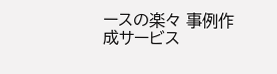ースの楽々 事例作成サービス